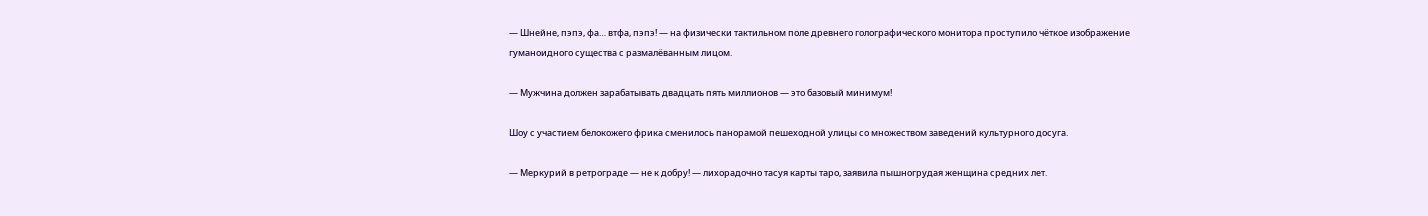— Шнейне, пэпэ, фа… втфа, пэпэ! — на физически тактильном поле древнего голографического монитора проступило чёткое изображение гуманоидного существа с размалёванным лицом.

— Мужчина должен зарабатывать двадцать пять миллионов — это базовый минимум!

Шоу с участием белокожего фрика сменилось панорамой пешеходной улицы со множеством заведений культурного досуга.

— Меркурий в ретрограде — не к добру! — лихорадочно тасуя карты таро, заявила пышногрудая женщина средних лет.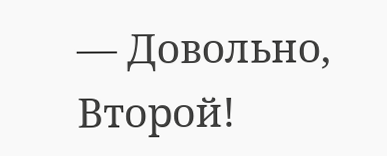— Довольно, Второй!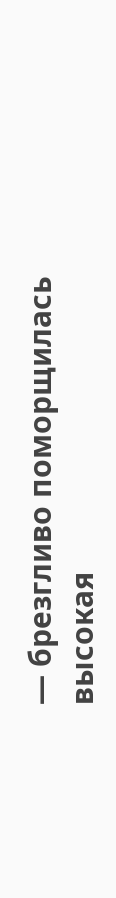— брезгливо поморщилась высокая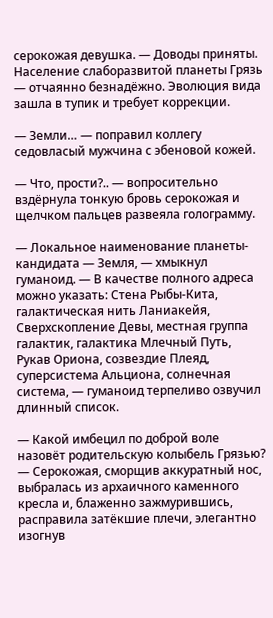серокожая девушка. — Доводы приняты. Население слаборазвитой планеты Грязь — отчаянно безнадёжно. Эволюция вида зашла в тупик и требует коррекции.

— Земли… — поправил коллегу седовласый мужчина с эбеновой кожей.

— Что, прости?.. — вопросительно вздёрнула тонкую бровь серокожая и щелчком пальцев развеяла голограмму.

— Локальное наименование планеты-кандидата — Земля, — хмыкнул гуманоид. — В качестве полного адреса можно указать: Стена Рыбы-Кита, галактическая нить Ланиакейя, Сверхскопление Девы, местная группа галактик, галактика Млечный Путь, Рукав Ориона, созвездие Плеяд, суперсистема Альциона, солнечная система, — гуманоид терпеливо озвучил длинный список.

— Какой имбецил по доброй воле назовёт родительскую колыбель Грязью? — Серокожая, сморщив аккуратный нос, выбралась из архаичного каменного кресла и, блаженно зажмурившись, расправила затёкшие плечи, элегантно изогнув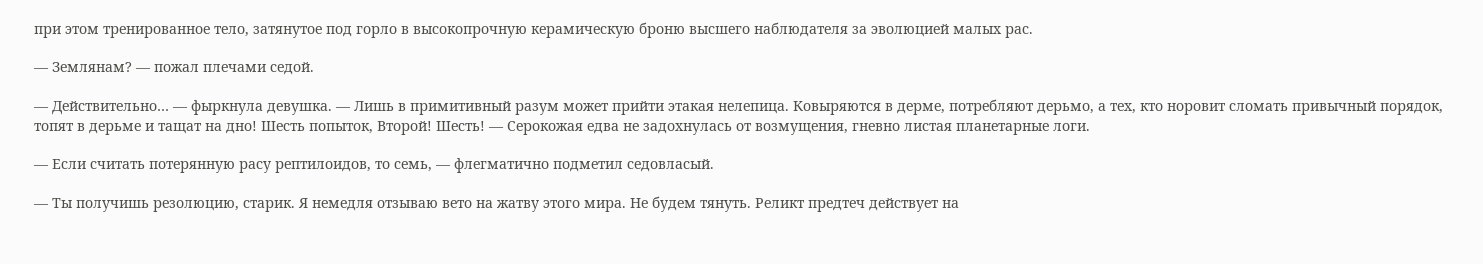при этом тренированное тело, затянутое под горло в высокопрочную керамическую броню высшего наблюдателя за эволюцией малых рас.

— Землянам? — пожал плечами седой.

— Действительно… — фыркнула девушка. — Лишь в примитивный разум может прийти этакая нелепица. Ковыряются в дерме, потребляют дерьмо, а тех, кто норовит сломать привычный порядок, топят в дерьме и тащат на дно! Шесть попыток, Второй! Шесть! — Серокожая едва не задохнулась от возмущения, гневно листая планетарные логи.

— Если считать потерянную расу рептилоидов, то семь, — флегматично подметил седовласый.

— Ты получишь резолюцию, старик. Я немедля отзываю вето на жатву этого мира. Не будем тянуть. Реликт предтеч действует на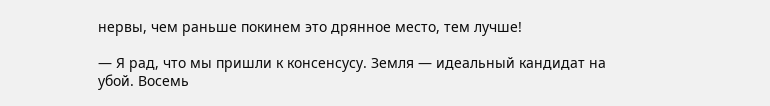нервы, чем раньше покинем это дрянное место, тем лучше!

— Я рад, что мы пришли к консенсусу. Земля — идеальный кандидат на убой. Восемь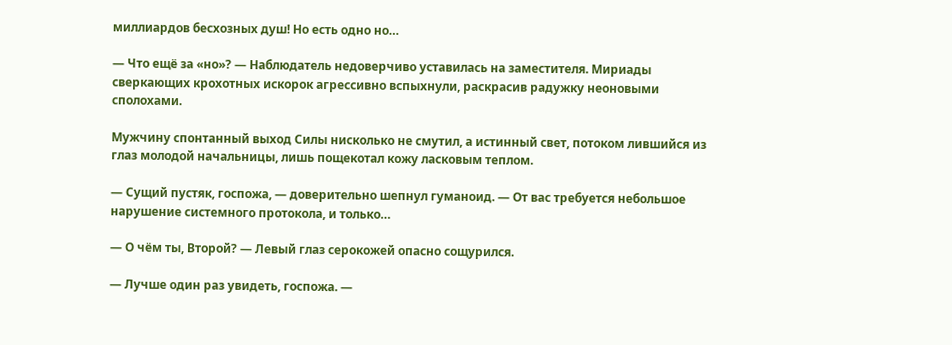миллиардов бесхозных душ! Но есть одно но…

— Что ещё за «но»? — Наблюдатель недоверчиво уставилась на заместителя. Мириады сверкающих крохотных искорок агрессивно вспыхнули, раскрасив радужку неоновыми сполохами.

Мужчину спонтанный выход Силы нисколько не смутил, а истинный свет, потоком лившийся из глаз молодой начальницы, лишь пощекотал кожу ласковым теплом.

— Сущий пустяк, госпожа, — доверительно шепнул гуманоид. — От вас требуется небольшое нарушение системного протокола, и только…

— О чём ты, Второй? — Левый глаз серокожей опасно сощурился.

— Лучше один раз увидеть, госпожа. —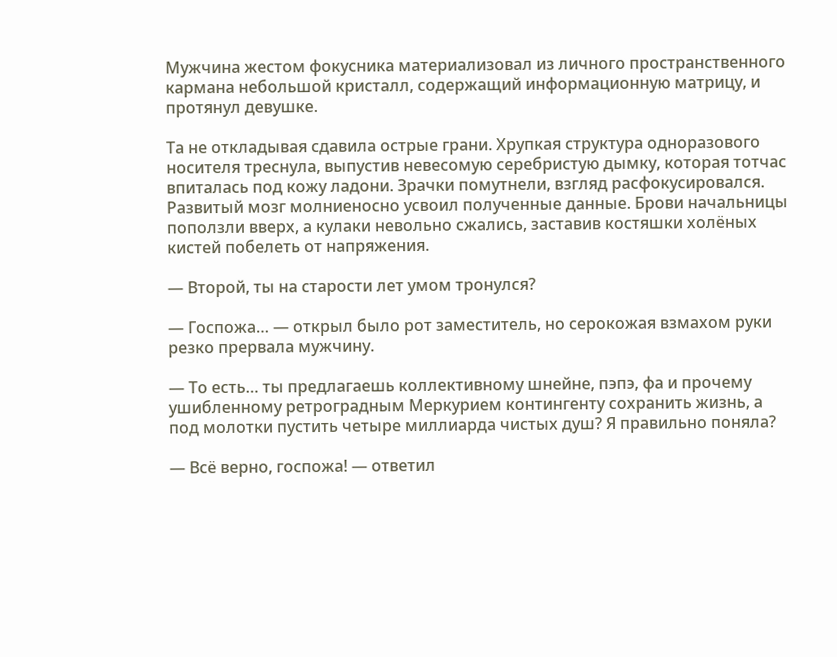Мужчина жестом фокусника материализовал из личного пространственного кармана небольшой кристалл, содержащий информационную матрицу, и протянул девушке.

Та не откладывая сдавила острые грани. Хрупкая структура одноразового носителя треснула, выпустив невесомую серебристую дымку, которая тотчас впиталась под кожу ладони. Зрачки помутнели, взгляд расфокусировался. Развитый мозг молниеносно усвоил полученные данные. Брови начальницы поползли вверх, а кулаки невольно сжались, заставив костяшки холёных кистей побелеть от напряжения.

— Второй, ты на старости лет умом тронулся?

— Госпожа… — открыл было рот заместитель, но серокожая взмахом руки резко прервала мужчину.

— То есть… ты предлагаешь коллективному шнейне, пэпэ, фа и прочему ушибленному ретроградным Меркурием контингенту сохранить жизнь, а под молотки пустить четыре миллиарда чистых душ? Я правильно поняла?

— Всё верно, госпожа! — ответил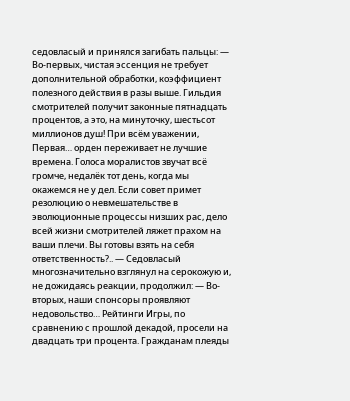седовласый и принялся загибать пальцы: — Во-первых, чистая эссенция не требует дополнительной обработки, коэффициент полезного действия в разы выше. Гильдия смотрителей получит законные пятнадцать процентов, а это, на минуточку, шестьсот миллионов душ! При всём уважении, Первая… орден переживает не лучшие времена. Голоса моралистов звучат всё громче, недалёк тот день, когда мы окажемся не у дел. Если совет примет резолюцию о невмешательстве в эволюционные процессы низших рас, дело всей жизни смотрителей ляжет прахом на ваши плечи. Вы готовы взять на себя ответственность?.. — Седовласый многозначительно взглянул на серокожую и, не дожидаясь реакции, продолжил: — Во-вторых, наши спонсоры проявляют недовольство… Рейтинги Игры, по сравнению с прошлой декадой, просели на двадцать три процента. Гражданам плеяды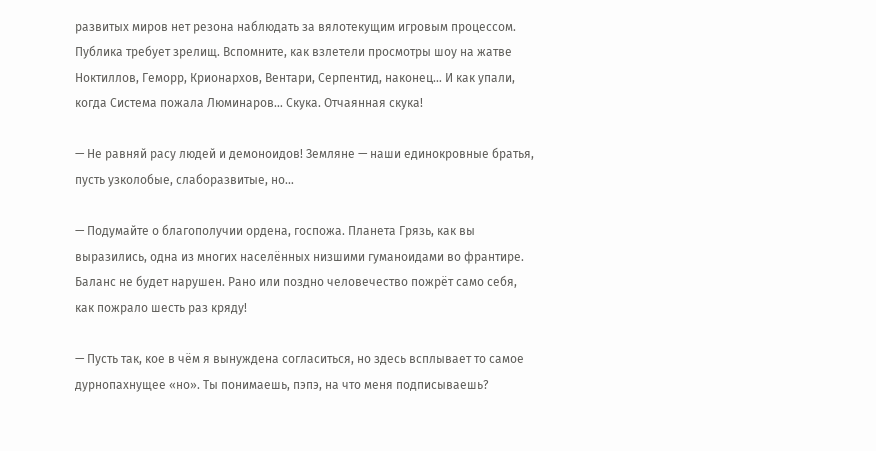развитых миров нет резона наблюдать за вялотекущим игровым процессом. Публика требует зрелищ. Вспомните, как взлетели просмотры шоу на жатве Ноктиллов, Геморр, Крионархов, Вентари, Серпентид, наконец… И как упали, когда Система пожала Люминаров… Скука. Отчаянная скука!

— Не равняй расу людей и демоноидов! Земляне — наши единокровные братья, пусть узколобые, слаборазвитые, но…

— Подумайте о благополучии ордена, госпожа. Планета Грязь, как вы выразились, одна из многих населённых низшими гуманоидами во франтире. Баланс не будет нарушен. Рано или поздно человечество пожрёт само себя, как пожрало шесть раз кряду!

— Пусть так, кое в чём я вынуждена согласиться, но здесь всплывает то самое дурнопахнущее «но». Ты понимаешь, пэпэ, на что меня подписываешь?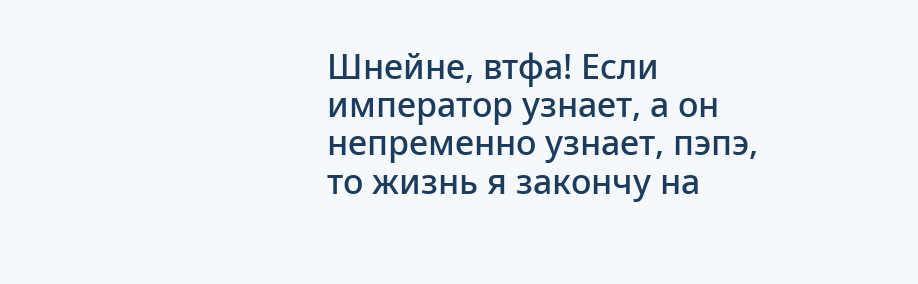Шнейне, втфа! Если император узнает, а он непременно узнает, пэпэ, то жизнь я закончу на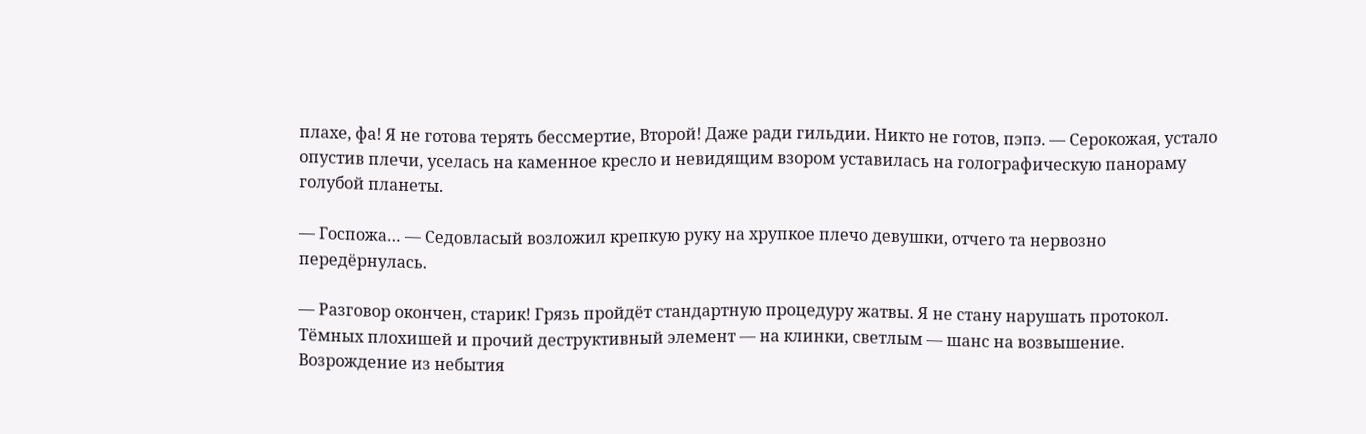плахе, фа! Я не готова терять бессмертие, Второй! Даже ради гильдии. Никто не готов, пэпэ. — Серокожая, устало опустив плечи, уселась на каменное кресло и невидящим взором уставилась на голографическую панораму голубой планеты.

— Госпожа… — Седовласый возложил крепкую руку на хрупкое плечо девушки, отчего та нервозно передёрнулась.

— Разговор окончен, старик! Грязь пройдёт стандартную процедуру жатвы. Я не стану нарушать протокол. Тёмных плохишей и прочий деструктивный элемент — на клинки, светлым — шанс на возвышение. Возрождение из небытия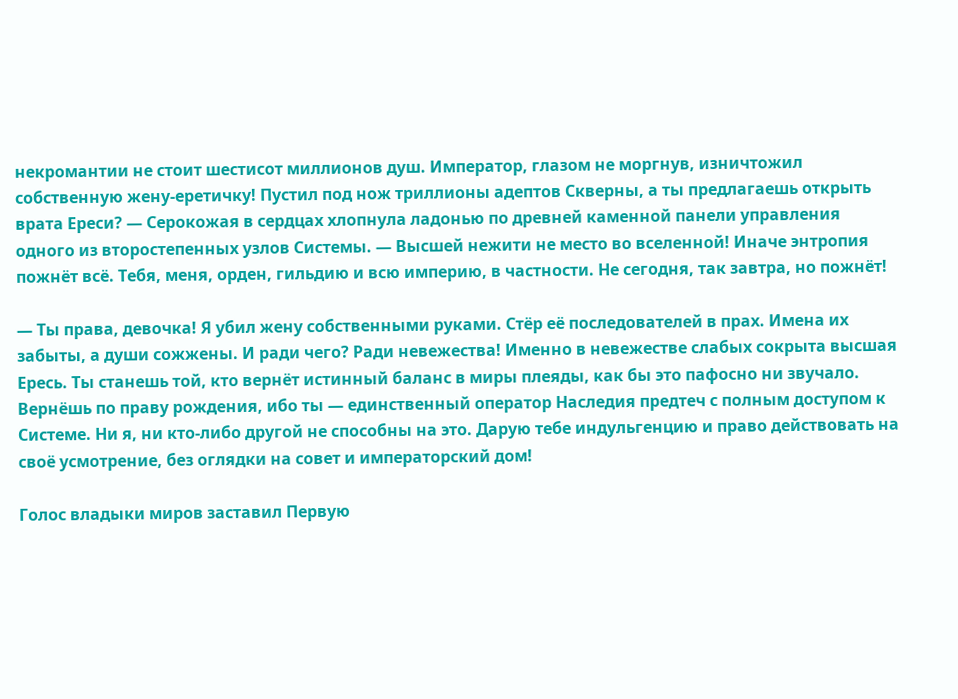некромантии не стоит шестисот миллионов душ. Император, глазом не моргнув, изничтожил собственную жену-еретичку! Пустил под нож триллионы адептов Скверны, а ты предлагаешь открыть врата Ереси? — Серокожая в сердцах хлопнула ладонью по древней каменной панели управления одного из второстепенных узлов Системы. — Высшей нежити не место во вселенной! Иначе энтропия пожнёт всё. Тебя, меня, орден, гильдию и всю империю, в частности. Не сегодня, так завтра, но пожнёт!

— Ты права, девочка! Я убил жену собственными руками. Стёр её последователей в прах. Имена их забыты, а души сожжены. И ради чего? Ради невежества! Именно в невежестве слабых сокрыта высшая Ересь. Ты станешь той, кто вернёт истинный баланс в миры плеяды, как бы это пафосно ни звучало. Вернёшь по праву рождения, ибо ты — единственный оператор Наследия предтеч с полным доступом к Системе. Ни я, ни кто-либо другой не способны на это. Дарую тебе индульгенцию и право действовать на своё усмотрение, без оглядки на совет и императорский дом!

Голос владыки миров заставил Первую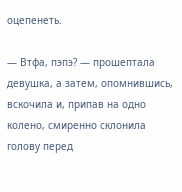оцепенеть.

— Втфа, пэпэ? — прошептала девушка, а затем, опомнившись, вскочила и, припав на одно колено, смиренно склонила голову перед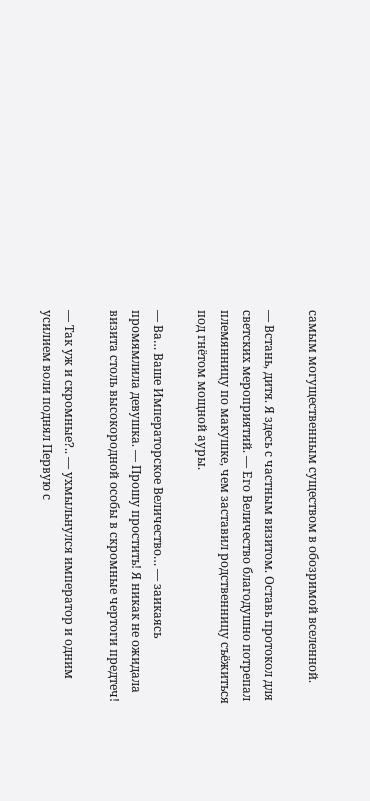самым могущественным существом в обозримой вселенной.

— Встань, дитя. Я здесь с частным визитом. Оставь протокол для светских мероприятий. — Его Величество благодушно потрепал племянницу по макушке, чем заставил родственницу съёжиться под гнётом мощной ауры.

— Ва… Ваше Императорское Величество… — заикаясь промямлила девушка. — Прошу простить! Я никак не ожидала визита столь высокородной особы в скромные чертоги предтеч!

— Так уж и скромные?.. — ухмыльнулся император и одним усилием воли поднял Первую с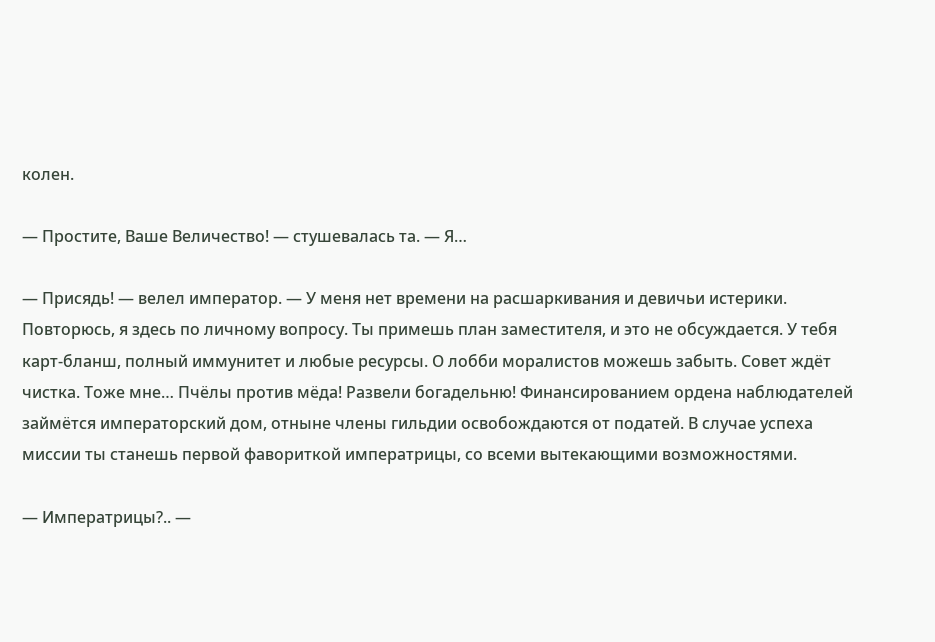колен.

— Простите, Ваше Величество! — стушевалась та. — Я…

— Присядь! — велел император. — У меня нет времени на расшаркивания и девичьи истерики. Повторюсь, я здесь по личному вопросу. Ты примешь план заместителя, и это не обсуждается. У тебя карт-бланш, полный иммунитет и любые ресурсы. О лобби моралистов можешь забыть. Совет ждёт чистка. Тоже мне… Пчёлы против мёда! Развели богадельню! Финансированием ордена наблюдателей займётся императорский дом, отныне члены гильдии освобождаются от податей. В случае успеха миссии ты станешь первой фавориткой императрицы, со всеми вытекающими возможностями.

— Императрицы?.. —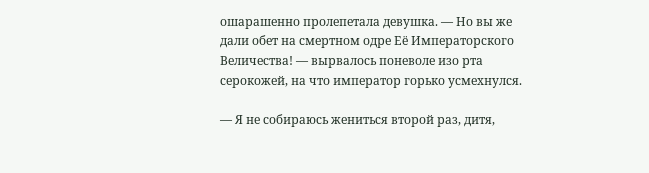ошарашенно пролепетала девушка. — Но вы же дали обет на смертном одре Её Императорского Величества! — вырвалось поневоле изо рта серокожей, на что император горько усмехнулся.

— Я не собираюсь жениться второй раз, дитя,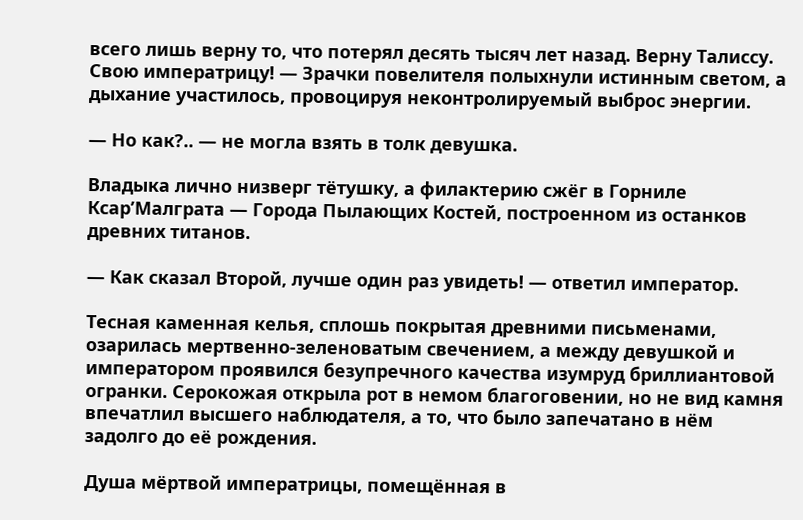всего лишь верну то, что потерял десять тысяч лет назад. Верну Талиссу. Свою императрицу! — Зрачки повелителя полыхнули истинным светом, а дыхание участилось, провоцируя неконтролируемый выброс энергии.

— Но как?.. — не могла взять в толк девушка.

Владыка лично низверг тётушку, а филактерию сжёг в Горниле Ксар’Малграта — Города Пылающих Костей, построенном из останков древних титанов.

— Как сказал Второй, лучше один раз увидеть! — ответил император.

Тесная каменная келья, сплошь покрытая древними письменами, озарилась мертвенно-зеленоватым свечением, а между девушкой и императором проявился безупречного качества изумруд бриллиантовой огранки. Серокожая открыла рот в немом благоговении, но не вид камня впечатлил высшего наблюдателя, а то, что было запечатано в нём задолго до её рождения.

Душа мёртвой императрицы, помещённая в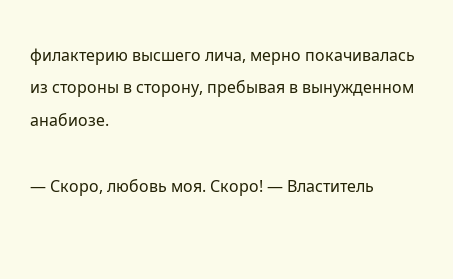филактерию высшего лича, мерно покачивалась из стороны в сторону, пребывая в вынужденном анабиозе.

— Скоро, любовь моя. Скоро! — Властитель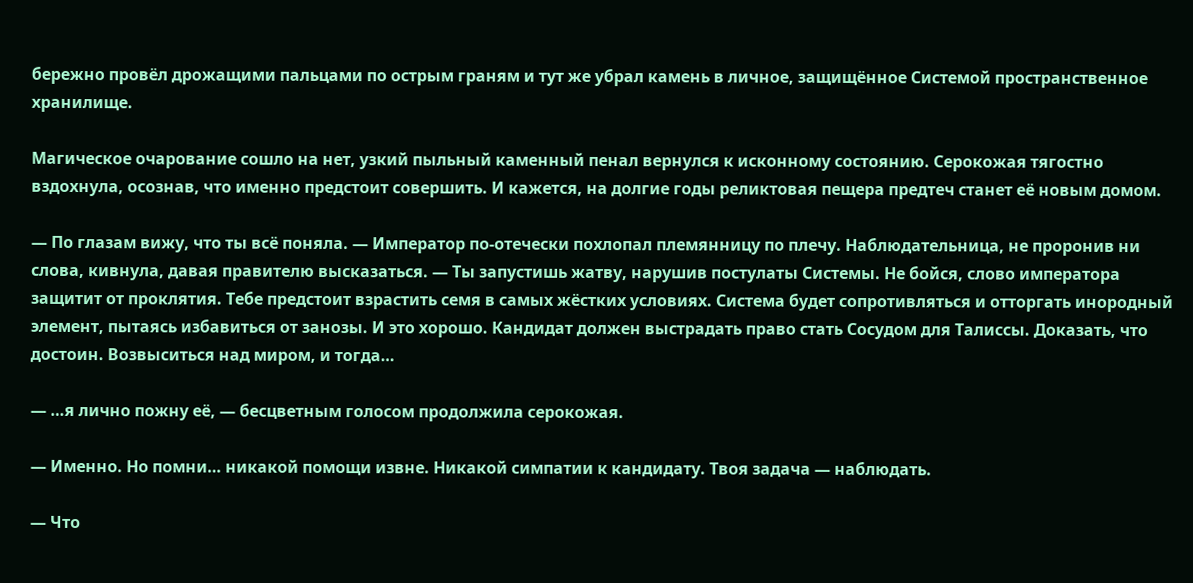бережно провёл дрожащими пальцами по острым граням и тут же убрал камень в личное, защищённое Системой пространственное хранилище.

Магическое очарование сошло на нет, узкий пыльный каменный пенал вернулся к исконному состоянию. Серокожая тягостно вздохнула, осознав, что именно предстоит совершить. И кажется, на долгие годы реликтовая пещера предтеч станет её новым домом.

— По глазам вижу, что ты всё поняла. — Император по-отечески похлопал племянницу по плечу. Наблюдательница, не проронив ни слова, кивнула, давая правителю высказаться. — Ты запустишь жатву, нарушив постулаты Системы. Не бойся, слово императора защитит от проклятия. Тебе предстоит взрастить семя в самых жёстких условиях. Система будет сопротивляться и отторгать инородный элемент, пытаясь избавиться от занозы. И это хорошо. Кандидат должен выстрадать право стать Сосудом для Талиссы. Доказать, что достоин. Возвыситься над миром, и тогда…

— …я лично пожну её, — бесцветным голосом продолжила серокожая.

— Именно. Но помни… никакой помощи извне. Никакой симпатии к кандидату. Твоя задача — наблюдать.

— Что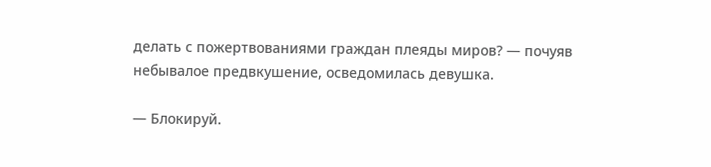делать с пожертвованиями граждан плеяды миров? — почуяв небывалое предвкушение, осведомилась девушка.

— Блокируй.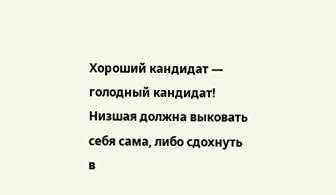Хороший кандидат — голодный кандидат! Низшая должна выковать себя сама, либо сдохнуть в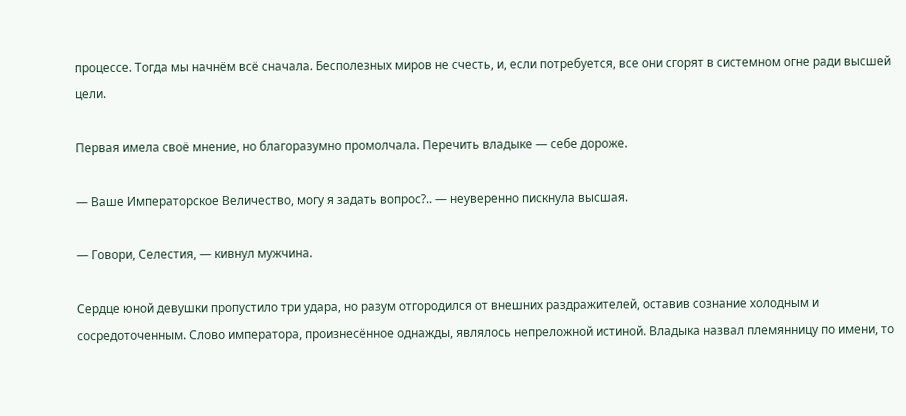процессе. Тогда мы начнём всё сначала. Бесполезных миров не счесть, и, если потребуется, все они сгорят в системном огне ради высшей цели.

Первая имела своё мнение, но благоразумно промолчала. Перечить владыке — себе дороже.

— Ваше Императорское Величество, могу я задать вопрос?.. — неуверенно пискнула высшая.

— Говори, Селестия, — кивнул мужчина.

Сердце юной девушки пропустило три удара, но разум отгородился от внешних раздражителей, оставив сознание холодным и сосредоточенным. Слово императора, произнесённое однажды, являлось непреложной истиной. Владыка назвал племянницу по имени, то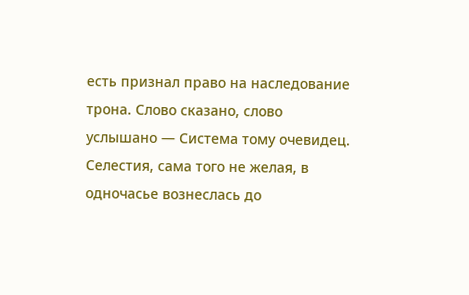есть признал право на наследование трона. Слово сказано, слово услышано — Система тому очевидец. Селестия, сама того не желая, в одночасье вознеслась до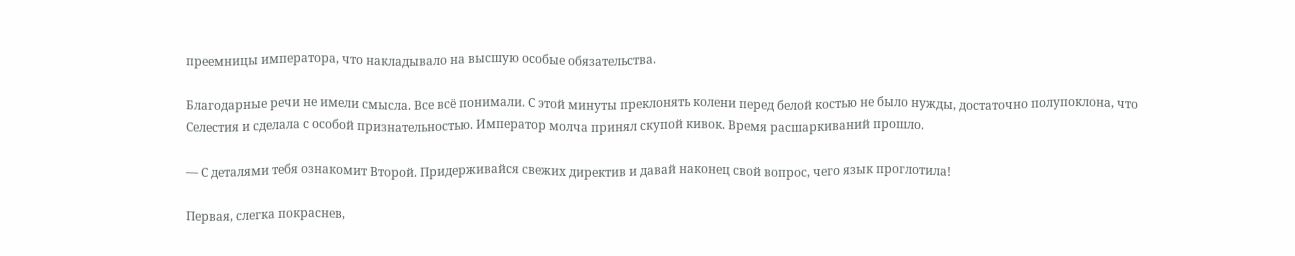преемницы императора, что накладывало на высшую особые обязательства.

Благодарные речи не имели смысла. Все всё понимали. С этой минуты преклонять колени перед белой костью не было нужды, достаточно полупоклона, что Селестия и сделала с особой признательностью. Император молча принял скупой кивок. Время расшаркиваний прошло.

— С деталями тебя ознакомит Второй. Придерживайся свежих директив и давай наконец свой вопрос, чего язык проглотила!

Первая, слегка покраснев,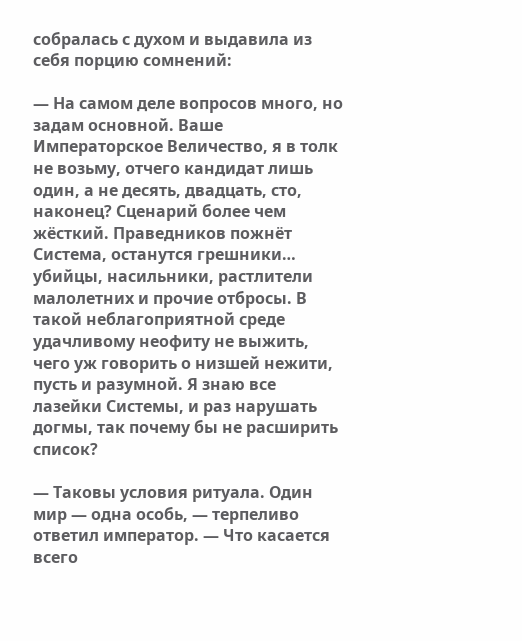собралась с духом и выдавила из себя порцию сомнений:

— На самом деле вопросов много, но задам основной. Ваше Императорское Величество, я в толк не возьму, отчего кандидат лишь один, а не десять, двадцать, сто, наконец? Сценарий более чем жёсткий. Праведников пожнёт Система, останутся грешники… убийцы, насильники, растлители малолетних и прочие отбросы. В такой неблагоприятной среде удачливому неофиту не выжить, чего уж говорить о низшей нежити, пусть и разумной. Я знаю все лазейки Системы, и раз нарушать догмы, так почему бы не расширить список?

— Таковы условия ритуала. Один мир — одна особь, — терпеливо ответил император. — Что касается всего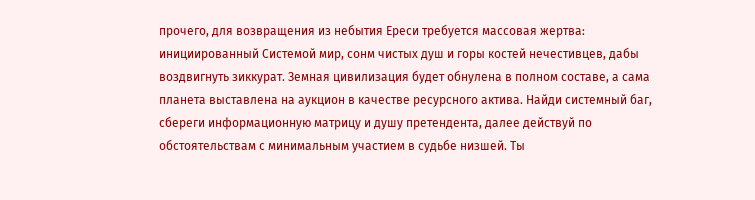прочего, для возвращения из небытия Ереси требуется массовая жертва: инициированный Системой мир, сонм чистых душ и горы костей нечестивцев, дабы воздвигнуть зиккурат. Земная цивилизация будет обнулена в полном составе, а сама планета выставлена на аукцион в качестве ресурсного актива. Найди системный баг, сбереги информационную матрицу и душу претендента, далее действуй по обстоятельствам с минимальным участием в судьбе низшей. Ты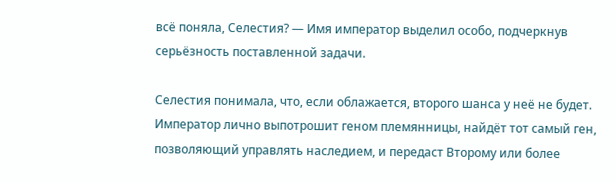всё поняла, Селестия? — Имя император выделил особо, подчеркнув серьёзность поставленной задачи.

Селестия понимала, что, если облажается, второго шанса у неё не будет. Император лично выпотрошит геном племянницы, найдёт тот самый ген, позволяющий управлять наследием, и передаст Второму или более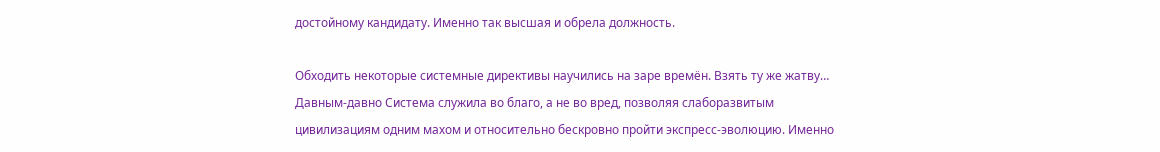достойному кандидату. Именно так высшая и обрела должность.

Обходить некоторые системные директивы научились на заре времён. Взять ту же жатву… Давным-давно Система служила во благо, а не во вред, позволяя слаборазвитым цивилизациям одним махом и относительно бескровно пройти экспресс-эволюцию. Именно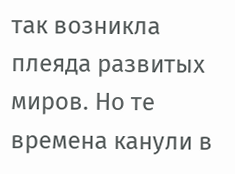так возникла плеяда развитых миров. Но те времена канули в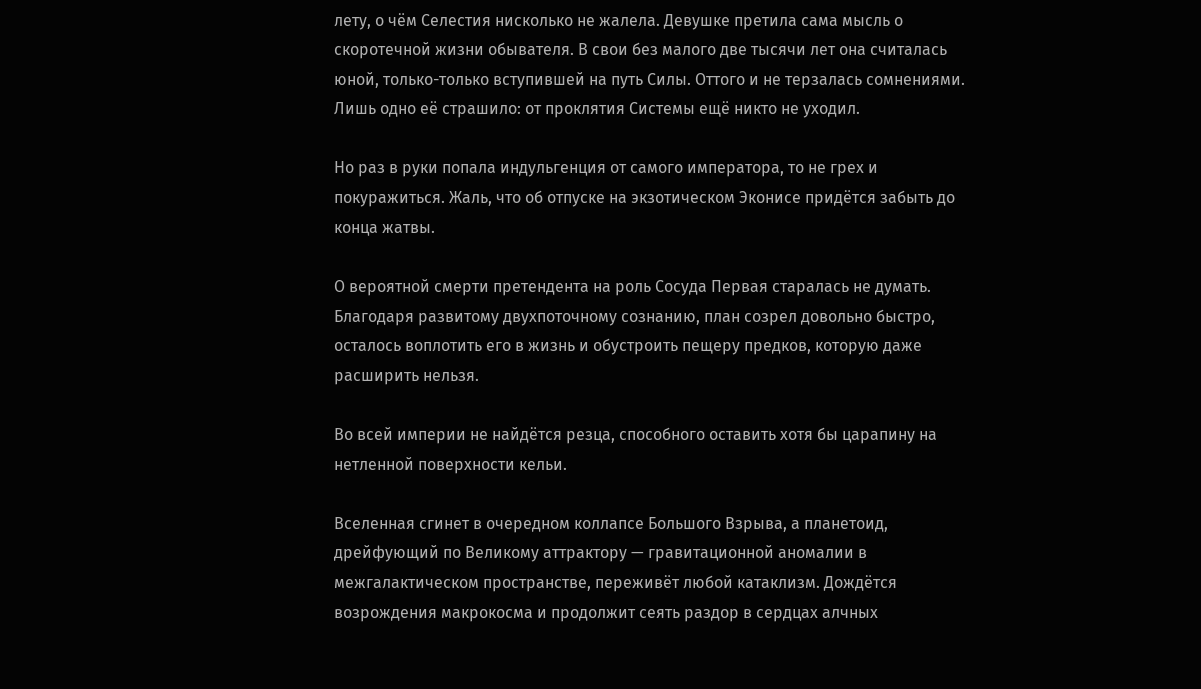лету, о чём Селестия нисколько не жалела. Девушке претила сама мысль о скоротечной жизни обывателя. В свои без малого две тысячи лет она считалась юной, только-только вступившей на путь Силы. Оттого и не терзалась сомнениями. Лишь одно её страшило: от проклятия Системы ещё никто не уходил.

Но раз в руки попала индульгенция от самого императора, то не грех и покуражиться. Жаль, что об отпуске на экзотическом Эконисе придётся забыть до конца жатвы.

О вероятной смерти претендента на роль Сосуда Первая старалась не думать. Благодаря развитому двухпоточному сознанию, план созрел довольно быстро, осталось воплотить его в жизнь и обустроить пещеру предков, которую даже расширить нельзя.

Во всей империи не найдётся резца, способного оставить хотя бы царапину на нетленной поверхности кельи.

Вселенная сгинет в очередном коллапсе Большого Взрыва, а планетоид, дрейфующий по Великому аттрактору — гравитационной аномалии в межгалактическом пространстве, переживёт любой катаклизм. Дождётся возрождения макрокосма и продолжит сеять раздор в сердцах алчных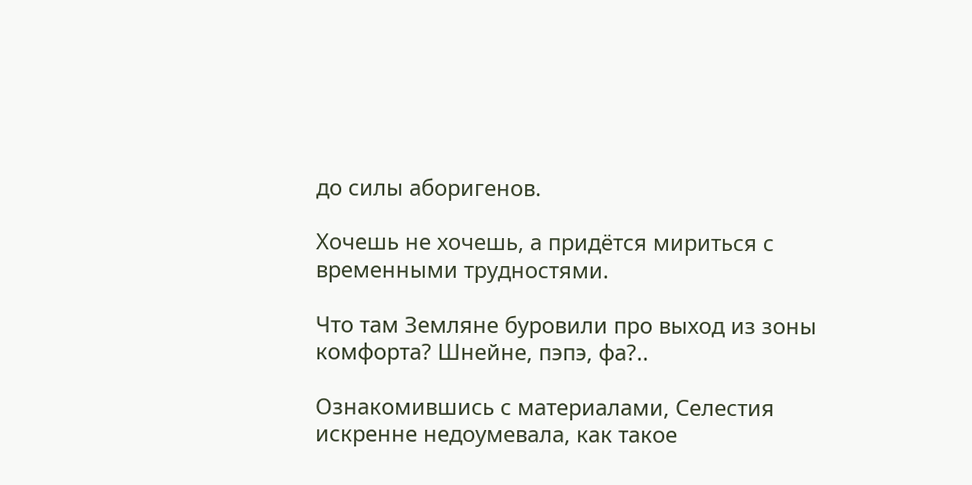до силы аборигенов.

Хочешь не хочешь, а придётся мириться с временными трудностями.

Что там Земляне буровили про выход из зоны комфорта? Шнейне, пэпэ, фа?..

Ознакомившись с материалами, Селестия искренне недоумевала, как такое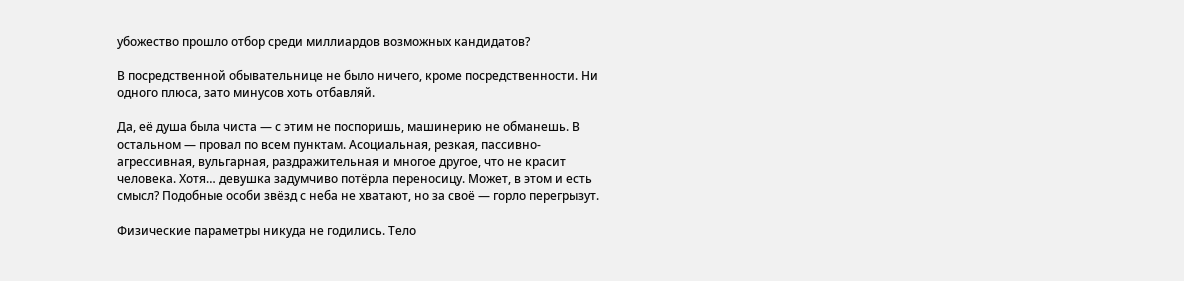убожество прошло отбор среди миллиардов возможных кандидатов?

В посредственной обывательнице не было ничего, кроме посредственности. Ни одного плюса, зато минусов хоть отбавляй.

Да, её душа была чиста — с этим не поспоришь, машинерию не обманешь. В остальном — провал по всем пунктам. Асоциальная, резкая, пассивно-агрессивная, вульгарная, раздражительная и многое другое, что не красит человека. Хотя… девушка задумчиво потёрла переносицу. Может, в этом и есть смысл? Подобные особи звёзд с неба не хватают, но за своё — горло перегрызут.

Физические параметры никуда не годились. Тело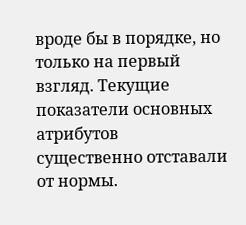вроде бы в порядке, но только на первый взгляд. Текущие показатели основных атрибутов существенно отставали от нормы.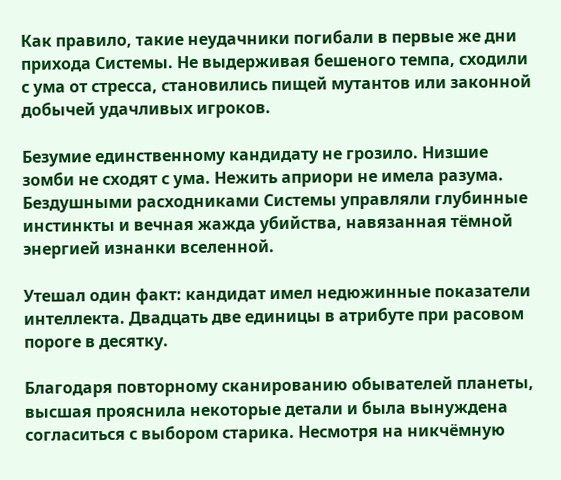Как правило, такие неудачники погибали в первые же дни прихода Системы. Не выдерживая бешеного темпа, сходили с ума от стресса, становились пищей мутантов или законной добычей удачливых игроков.

Безумие единственному кандидату не грозило. Низшие зомби не сходят с ума. Нежить априори не имела разума. Бездушными расходниками Системы управляли глубинные инстинкты и вечная жажда убийства, навязанная тёмной энергией изнанки вселенной.

Утешал один факт: кандидат имел недюжинные показатели интеллекта. Двадцать две единицы в атрибуте при расовом пороге в десятку.

Благодаря повторному сканированию обывателей планеты, высшая прояснила некоторые детали и была вынуждена согласиться с выбором старика. Несмотря на никчёмную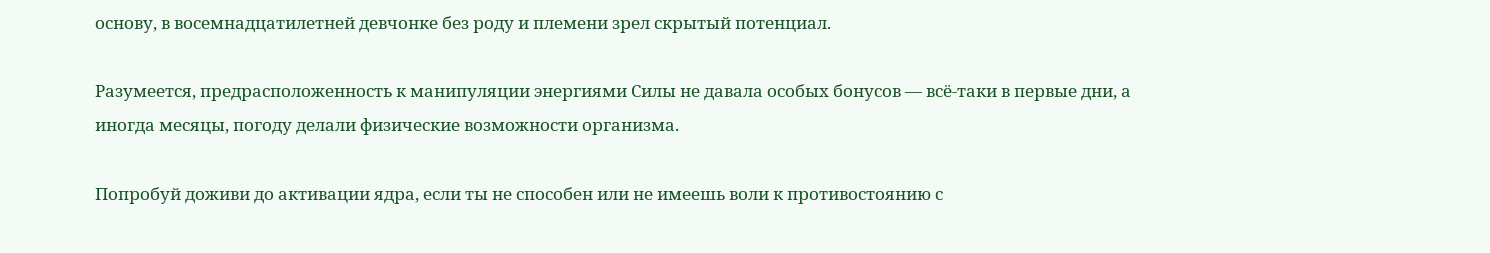основу, в восемнадцатилетней девчонке без роду и племени зрел скрытый потенциал.

Разумеется, предрасположенность к манипуляции энергиями Силы не давала особых бонусов — всё-таки в первые дни, а иногда месяцы, погоду делали физические возможности организма.

Попробуй доживи до активации ядра, если ты не способен или не имеешь воли к противостоянию с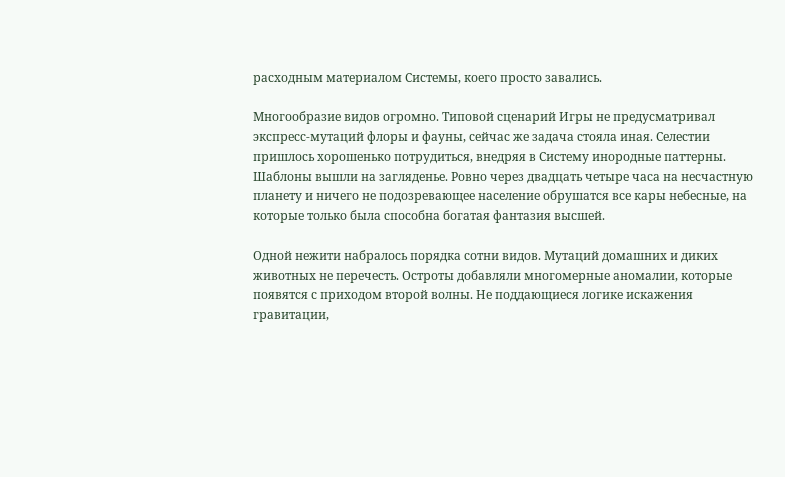расходным материалом Системы, коего просто завались.

Многообразие видов огромно. Типовой сценарий Игры не предусматривал экспресс-мутаций флоры и фауны, сейчас же задача стояла иная. Селестии пришлось хорошенько потрудиться, внедряя в Систему инородные паттерны. Шаблоны вышли на загляденье. Ровно через двадцать четыре часа на несчастную планету и ничего не подозревающее население обрушатся все кары небесные, на которые только была способна богатая фантазия высшей.

Одной нежити набралось порядка сотни видов. Мутаций домашних и диких животных не перечесть. Остроты добавляли многомерные аномалии, которые появятся с приходом второй волны. Не поддающиеся логике искажения гравитации,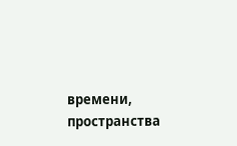времени, пространства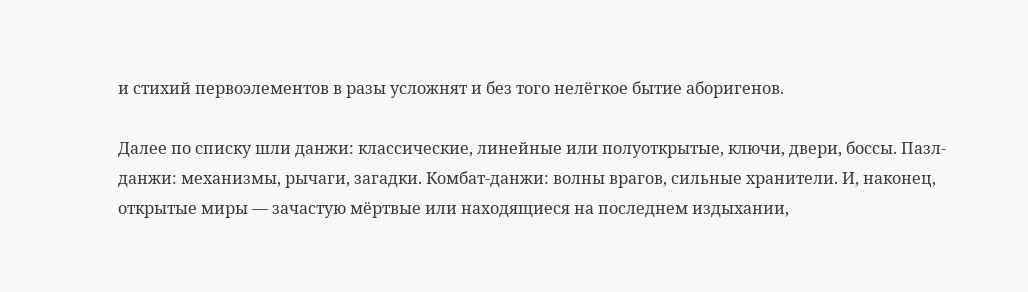и стихий первоэлементов в разы усложнят и без того нелёгкое бытие аборигенов.

Далее по списку шли данжи: классические, линейные или полуоткрытые, ключи, двери, боссы. Пазл-данжи: механизмы, рычаги, загадки. Комбат-данжи: волны врагов, сильные хранители. И, наконец, открытые миры — зачастую мёртвые или находящиеся на последнем издыхании,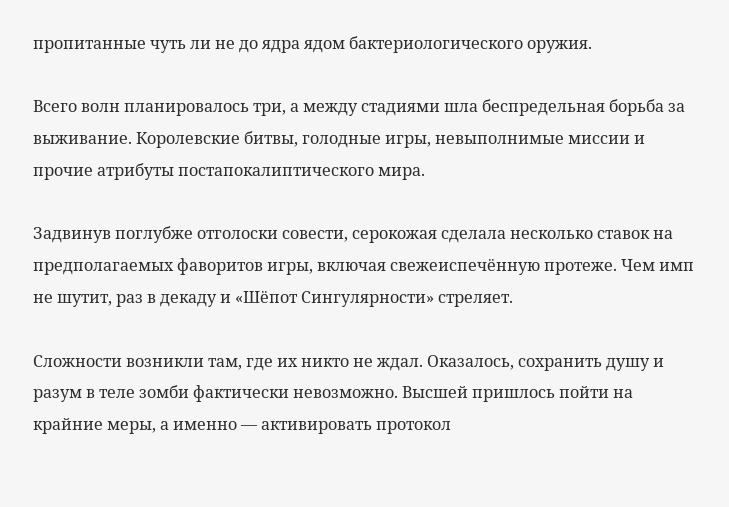пропитанные чуть ли не до ядра ядом бактериологического оружия.

Всего волн планировалось три, а между стадиями шла беспредельная борьба за выживание. Королевские битвы, голодные игры, невыполнимые миссии и прочие атрибуты постапокалиптического мира.

Задвинув поглубже отголоски совести, серокожая сделала несколько ставок на предполагаемых фаворитов игры, включая свежеиспечённую протеже. Чем имп не шутит, раз в декаду и «Шёпот Сингулярности» стреляет.

Сложности возникли там, где их никто не ждал. Оказалось, сохранить душу и разум в теле зомби фактически невозможно. Высшей пришлось пойти на крайние меры, а именно — активировать протокол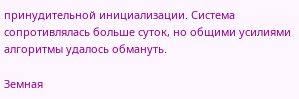принудительной инициализации. Система сопротивлялась больше суток, но общими усилиями алгоритмы удалось обмануть.

Земная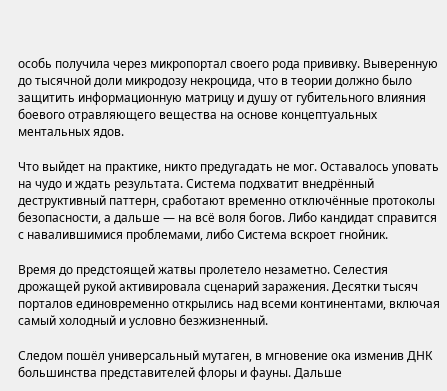особь получила через микропортал своего рода прививку. Выверенную до тысячной доли микродозу некроцида, что в теории должно было защитить информационную матрицу и душу от губительного влияния боевого отравляющего вещества на основе концептуальных ментальных ядов.

Что выйдет на практике, никто предугадать не мог. Оставалось уповать на чудо и ждать результата. Система подхватит внедрённый деструктивный паттерн, сработают временно отключённые протоколы безопасности, а дальше — на всё воля богов. Либо кандидат справится с навалившимися проблемами, либо Система вскроет гнойник.

Время до предстоящей жатвы пролетело незаметно. Селестия дрожащей рукой активировала сценарий заражения. Десятки тысяч порталов единовременно открылись над всеми континентами, включая самый холодный и условно безжизненный.

Следом пошёл универсальный мутаген, в мгновение ока изменив ДНК большинства представителей флоры и фауны. Дальше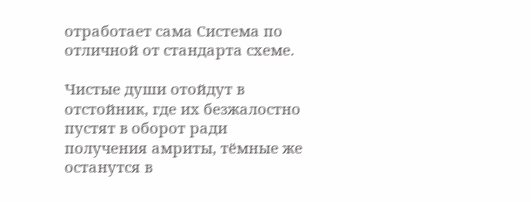отработает сама Система по отличной от стандарта схеме.

Чистые души отойдут в отстойник, где их безжалостно пустят в оборот ради получения амриты, тёмные же останутся в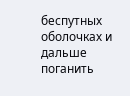беспутных оболочках и дальше поганить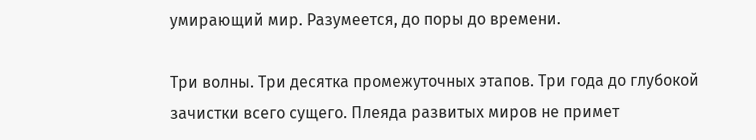умирающий мир. Разумеется, до поры до времени.

Три волны. Три десятка промежуточных этапов. Три года до глубокой зачистки всего сущего. Плеяда развитых миров не примет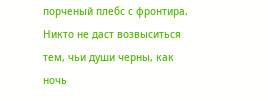порченый плебс с фронтира. Никто не даст возвыситься тем, чьи души черны, как ночь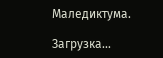Маледиктума.

Загрузка...